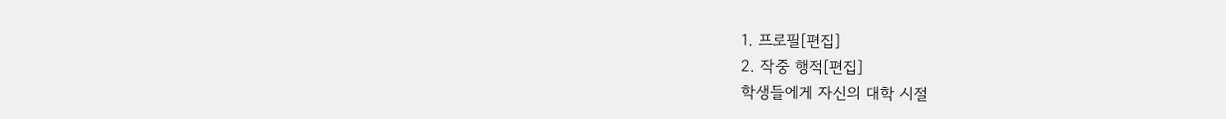1. 프로필[편집]
2. 작중 행적[편집]
학생들에게 자신의 대학 시절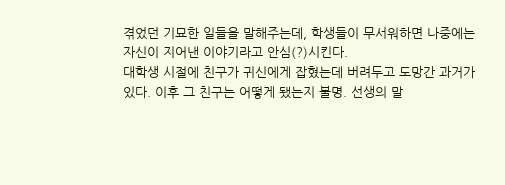겪었던 기묘한 일들을 말해주는데, 학생들이 무서워하면 나중에는 자신이 지어낸 이야기라고 안심(?)시킨다.
대학생 시절에 친구가 귀신에게 잡혔는데 버려두고 도망간 과거가 있다. 이후 그 친구는 어떻게 됐는지 불명. 선생의 말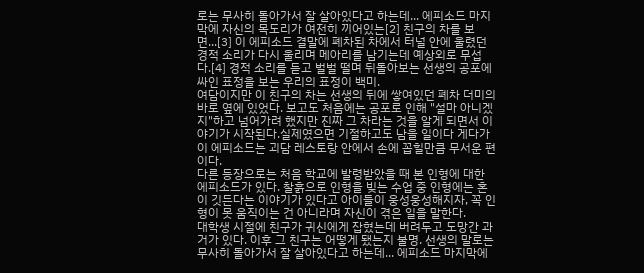로는 무사히 돌아가서 잘 살아있다고 하는데... 에피소드 마지막에 자신의 목도리가 여전히 끼어있는[2] 친구의 차를 보면...[3] 이 에피소드 결말에 폐차된 차에서 터널 안에 울렸던 경적 소리가 다시 울리며 메아리를 남기는데 예상외로 무섭다.[4] 경적 소리를 듣고 벌벌 떨며 뒤돌아보는 선생의 공포에 싸인 표정을 보는 우리의 표정이 백미.
여담이지만 이 친구의 차는 선생의 뒤에 쌓여있던 폐차 더미의 바로 옆에 있었다. 보고도 처음에는 공포로 인해 "설마 아니겠지"하고 넘어가려 했지만 진짜 그 차라는 것을 알게 되면서 이야기가 시작된다.실제였으면 기절하고도 남을 일이다 게다가 이 에피소드는 괴담 레스토랑 안에서 손에 꼽힐만큼 무서운 편이다.
다른 등장으로는 처음 학교에 발령받았을 때 본 인형에 대한 에피소드가 있다. 찰흙으로 인형을 빚는 수업 중 인형에는 혼이 깃든다는 이야기가 있다고 아이들이 웅성웅성해지자, 꼭 인형이 못 움직이는 건 아니라며 자신이 겪은 일을 말한다.
대학생 시절에 친구가 귀신에게 잡혔는데 버려두고 도망간 과거가 있다. 이후 그 친구는 어떻게 됐는지 불명. 선생의 말로는 무사히 돌아가서 잘 살아있다고 하는데... 에피소드 마지막에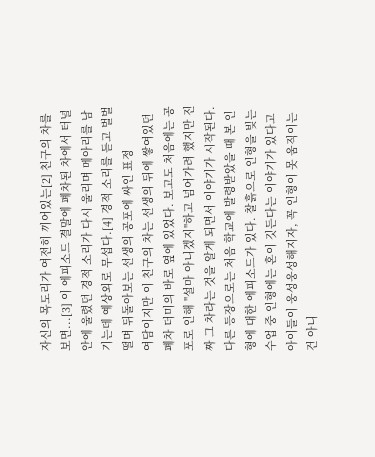자신의 목도리가 여전히 끼어있는[2] 친구의 차를 보면...[3] 이 에피소드 결말에 폐차된 차에서 터널 안에 울렸던 경적 소리가 다시 울리며 메아리를 남기는데 예상외로 무섭다.[4] 경적 소리를 듣고 벌벌 떨며 뒤돌아보는 선생의 공포에 싸인 표정
여담이지만 이 친구의 차는 선생의 뒤에 쌓여있던 폐차 더미의 바로 옆에 있었다. 보고도 처음에는 공포로 인해 "설마 아니겠지"하고 넘어가려 했지만 진짜 그 차라는 것을 알게 되면서 이야기가 시작된다.
다른 등장으로는 처음 학교에 발령받았을 때 본 인형에 대한 에피소드가 있다. 찰흙으로 인형을 빚는 수업 중 인형에는 혼이 깃든다는 이야기가 있다고 아이들이 웅성웅성해지자, 꼭 인형이 못 움직이는 건 아니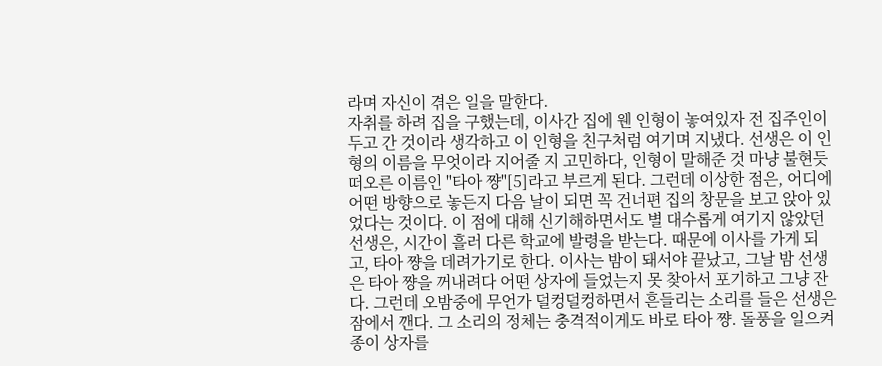라며 자신이 겪은 일을 말한다.
자취를 하려 집을 구했는데, 이사간 집에 웬 인형이 놓여있자 전 집주인이 두고 간 것이라 생각하고 이 인형을 친구처럼 여기며 지냈다. 선생은 이 인형의 이름을 무엇이라 지어줄 지 고민하다, 인형이 말해준 것 마냥 불현듯 떠오른 이름인 "타아 쨩"[5]라고 부르게 된다. 그런데 이상한 점은, 어디에 어떤 방향으로 놓든지 다음 날이 되면 꼭 건너편 집의 창문을 보고 앉아 있었다는 것이다. 이 점에 대해 신기해하면서도 별 대수롭게 여기지 않았던 선생은, 시간이 흘러 다른 학교에 발령을 받는다. 때문에 이사를 가게 되고, 타아 쨩을 데려가기로 한다. 이사는 밤이 돼서야 끝났고, 그날 밤 선생은 타아 쨩을 꺼내려다 어떤 상자에 들었는지 못 찾아서 포기하고 그냥 잔다. 그런데 오밤중에 무언가 덜컹덜컹하면서 흔들리는 소리를 들은 선생은 잠에서 깬다. 그 소리의 정체는 충격적이게도 바로 타아 쨩. 돌풍을 일으켜 종이 상자를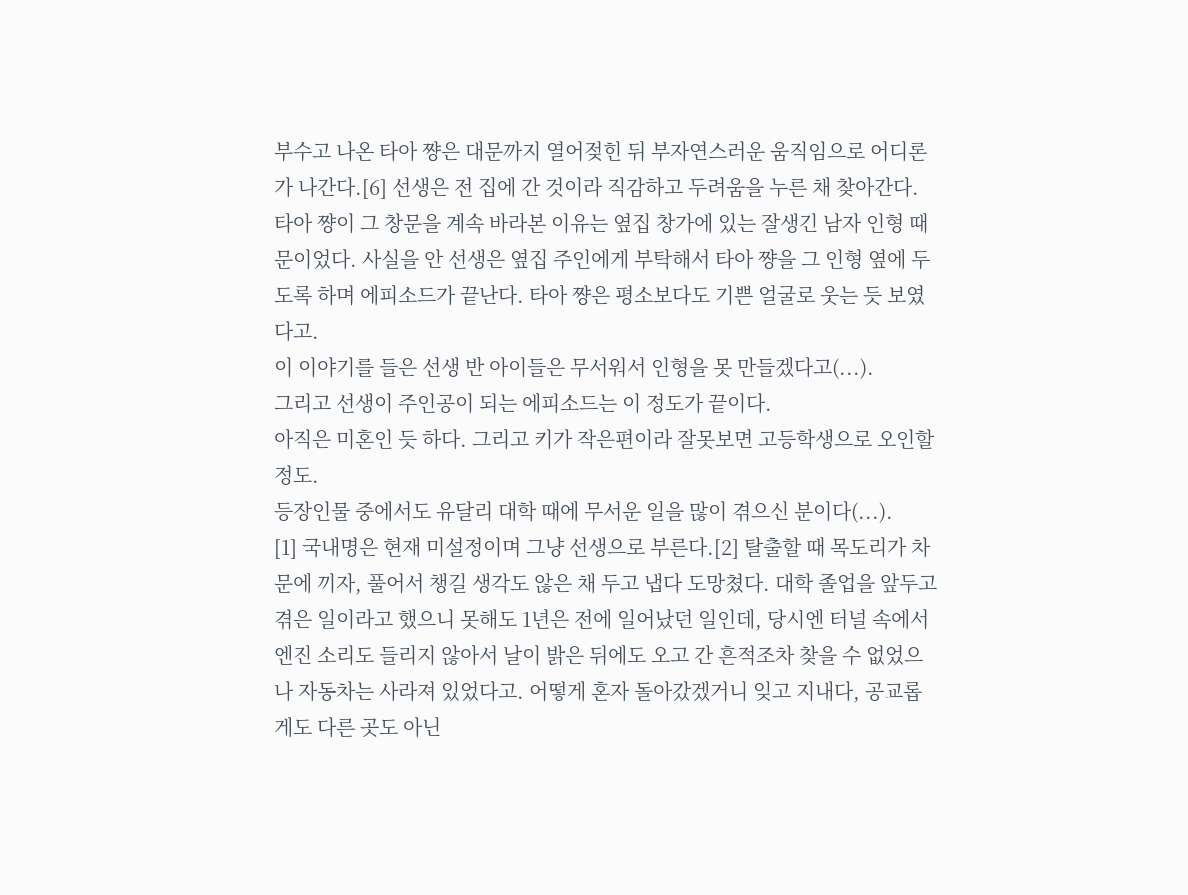부수고 나온 타아 쨩은 대문까지 열어젖힌 뒤 부자연스러운 움직임으로 어디론가 나간다.[6] 선생은 전 집에 간 것이라 직감하고 두려움을 누른 채 찾아간다. 타아 쨩이 그 창문을 계속 바라본 이유는 옆집 창가에 있는 잘생긴 남자 인형 때문이었다. 사실을 안 선생은 옆집 주인에게 부탁해서 타아 쨩을 그 인형 옆에 두도록 하며 에피소드가 끝난다. 타아 쨩은 평소보다도 기쁜 얼굴로 웃는 듯 보였다고.
이 이야기를 들은 선생 반 아이들은 무서워서 인형을 못 만들겠다고(...).
그리고 선생이 주인공이 되는 에피소드는 이 정도가 끝이다.
아직은 미혼인 듯 하다. 그리고 키가 작은편이라 잘못보면 고등학생으로 오인할 정도.
등장인물 중에서도 유달리 대학 때에 무서운 일을 많이 겪으신 분이다(...).
[1] 국내명은 현재 미설정이며 그냥 선생으로 부른다.[2] 탈출할 때 목도리가 차 문에 끼자, 풀어서 챙길 생각도 않은 채 두고 냅다 도망쳤다. 대학 졸업을 앞두고 겪은 일이라고 했으니 못해도 1년은 전에 일어났던 일인데, 당시엔 터널 속에서 엔진 소리도 들리지 않아서 날이 밝은 뒤에도 오고 간 흔적조차 찾을 수 없었으나 자동차는 사라져 있었다고. 어떻게 혼자 돌아갔겠거니 잊고 지내다, 공교롭게도 다른 곳도 아닌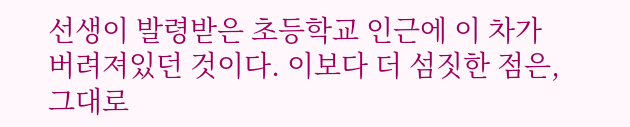선생이 발령받은 초등학교 인근에 이 차가 버려져있던 것이다. 이보다 더 섬짓한 점은, 그대로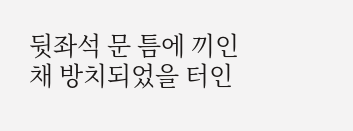뒷좌석 문 틈에 끼인 채 방치되었을 터인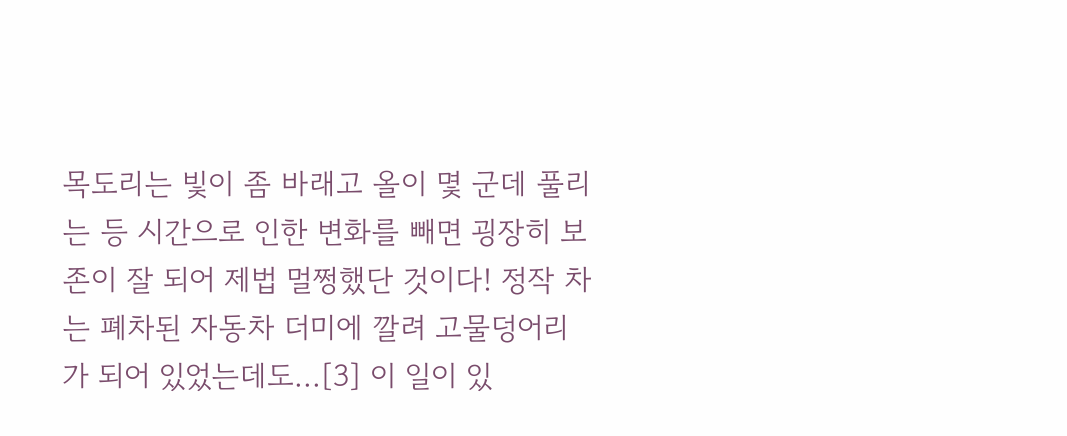목도리는 빛이 좀 바래고 올이 몇 군데 풀리는 등 시간으로 인한 변화를 빼면 굉장히 보존이 잘 되어 제법 멀쩡했단 것이다! 정작 차는 폐차된 자동차 더미에 깔려 고물덩어리가 되어 있었는데도...[3] 이 일이 있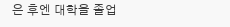은 후엔 대학을 졸업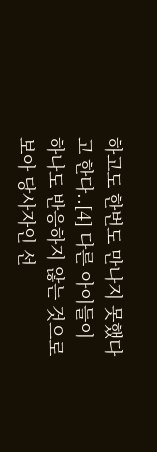하고도 한번도 만나지 못했다고 한다..[4] 다른 아이들이 하나도 반응하지 않는 것으로 보아 당사자인 선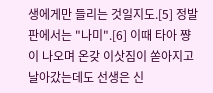생에게만 들리는 것일지도.[5] 정발판에서는 "나미".[6] 이때 타아 쨩이 나오며 온갖 이삿짐이 쏟아지고 날아갔는데도 선생은 신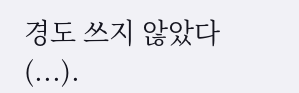경도 쓰지 않았다(...).